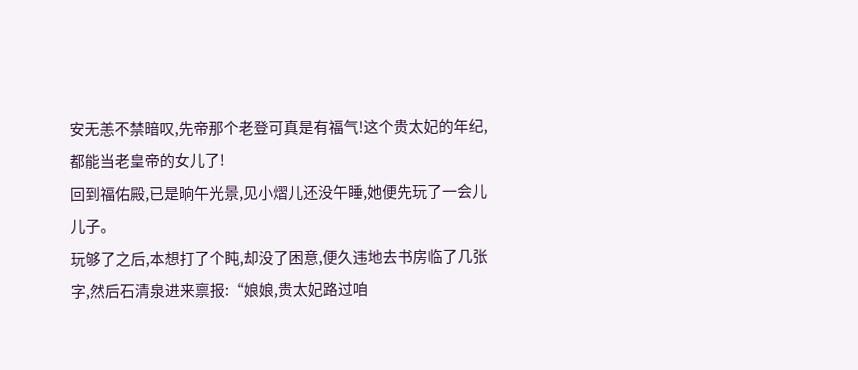安无恙不禁暗叹,先帝那个老登可真是有福气!这个贵太妃的年纪,都能当老皇帝的女儿了!
回到福佑殿,已是晌午光景,见小熠儿还没午睡,她便先玩了一会儿儿子。
玩够了之后,本想打了个盹,却没了困意,便久违地去书房临了几张字,然后石清泉进来禀报:“娘娘,贵太妃路过咱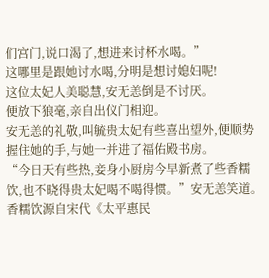们宫门,说口渴了,想进来讨杯水喝。”
这哪里是跟她讨水喝,分明是想讨媳妇呢!
这位太妃人美聪慧,安无恙倒是不讨厌。
便放下狼毫,亲自出仪门相迎。
安无恙的礼敬,叫毓贵太妃有些喜出望外,便顺势握住她的手,与她一并进了福佑殿书房。
“今日天有些热,妾身小厨房今早新煮了些香糯饮,也不晓得贵太妃喝不喝得惯。”安无恙笑道。
香糯饮源自宋代《太平惠民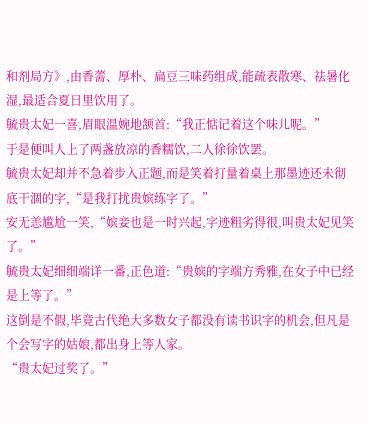和剂局方》,由香薷、厚朴、扁豆三味药组成,能疏表散寒、祛暑化湿,最适合夏日里饮用了。
毓贵太妃一喜,眉眼温婉地颔首:“我正惦记着这个味儿呢。”
于是便叫人上了两盏放凉的香糯饮,二人徐徐饮罢。
毓贵太妃却并不急着步入正题,而是笑着打量着桌上那墨迹还未彻底干涸的字,“是我打扰贵嫔练字了。”
安无恙尴尬一笑,“嫔妾也是一时兴起,字迹粗劣得很,叫贵太妃见笑了。”
毓贵太妃细细端详一番,正色道:“贵嫔的字端方秀雅,在女子中已经是上等了。”
这倒是不假,毕竟古代绝大多数女子都没有读书识字的机会,但凡是个会写字的姑娘,都出身上等人家。
“贵太妃过奖了。”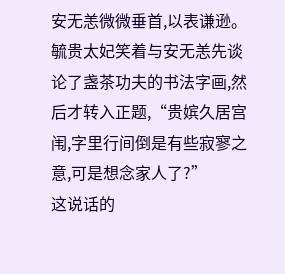安无恙微微垂首,以表谦逊。
毓贵太妃笑着与安无恙先谈论了盏茶功夫的书法字画,然后才转入正题,“贵嫔久居宫闱,字里行间倒是有些寂寥之意,可是想念家人了?”
这说话的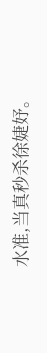水准,当真秒杀徐婕妤。